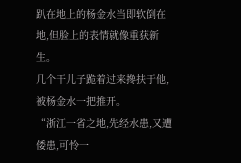趴在地上的杨金水当即软倒在地,但脸上的表情就像重获新生。
几个干儿子跪着过来搀扶于他,被杨金水一把推开。
“浙江一省之地,先经水患,又遭倭患,可怜一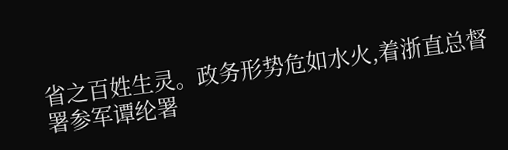省之百姓生灵。政务形势危如水火,着浙直总督署参军谭纶署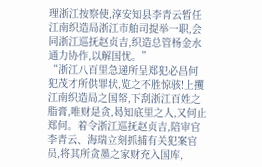理浙江按察使,淳安知县李青云暂任江南织造局浙江市舶司提举一职,会同浙江巡抚赵贞吉,织造总管杨金水通力协作,以解国忧。”
“浙江八百里急递所呈郑犯必昌何犯茂才所供罪状,览之不胜惊骇!上攫江南织造局之国帑,下刮浙江百姓之脂膏,唯财是贪,曷知底里之人,又何止郑何。着令浙江巡抚赵贞吉,陪审官李青云、海瑞立刻抓捕有关犯案官员,将其所贪墨之家财充入国库,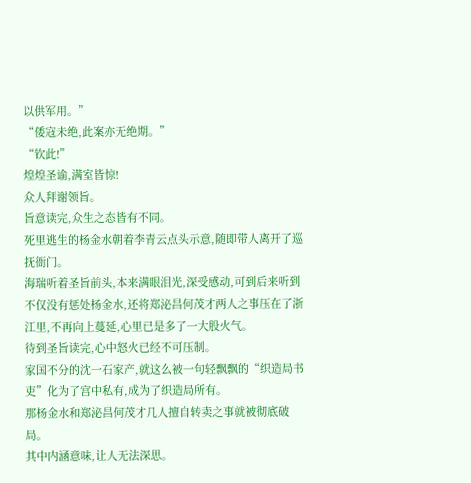以供军用。”
“倭寇未绝,此案亦无绝期。”
“钦此!”
煌煌圣谕,满室皆惊!
众人拜谢领旨。
旨意读完,众生之态皆有不同。
死里逃生的杨金水朝着李青云点头示意,随即带人离开了巡抚衙门。
海瑞听着圣旨前头,本来满眼泪光,深受感动,可到后来听到不仅没有惩处杨金水,还将郑泌昌何茂才两人之事压在了浙江里,不再向上蔓延,心里已是多了一大股火气。
待到圣旨读完,心中怒火已经不可压制。
家国不分的沈一石家产,就这么被一句轻飘飘的“织造局书吏”化为了宫中私有,成为了织造局所有。
那杨金水和郑泌昌何茂才几人擅自转卖之事就被彻底破局。
其中内涵意味,让人无法深思。